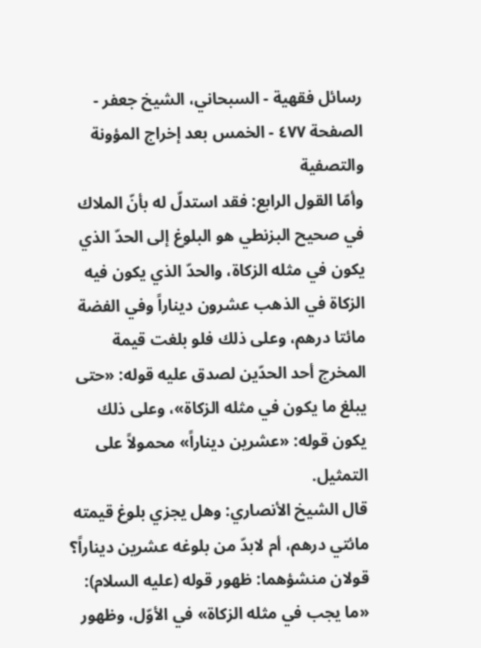رسائل فقهية - السبحاني، الشيخ جعفر - الصفحة ٤٧٧ - الخمس بعد إخراج المؤونة والتصفية
وأمّا القول الرابع: فقد استدلّ له بأنّ الملاك في صحيح البزنطي هو البلوغ إلى الحدّ الذي يكون في مثله الزكاة، والحدّ الذي يكون فيه الزكاة في الذهب عشرون ديناراً وفي الفضة مائتا درهم، وعلى ذلك فلو بلغت قيمة المخرج أحد الحدّين لصدق عليه قوله: «حتى يبلغ ما يكون في مثله الزكاة»، وعلى ذلك يكون قوله: «عشرين ديناراً» محمولاً على التمثيل.
قال الشيخ الأنصاري: وهل يجزي بلوغ قيمته مائتي درهم، أم لابدّ من بلوغه عشرين ديناراً؟ قولان منشؤهما: ظهور قوله (عليه السلام): «ما يجب في مثله الزكاة» في الأوّل، وظهور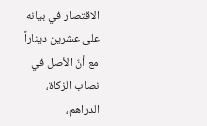الاقتصار في بيانه على عشرين ديناراً مع أنّ الأصل في نصاب الزكاة، الدراهم،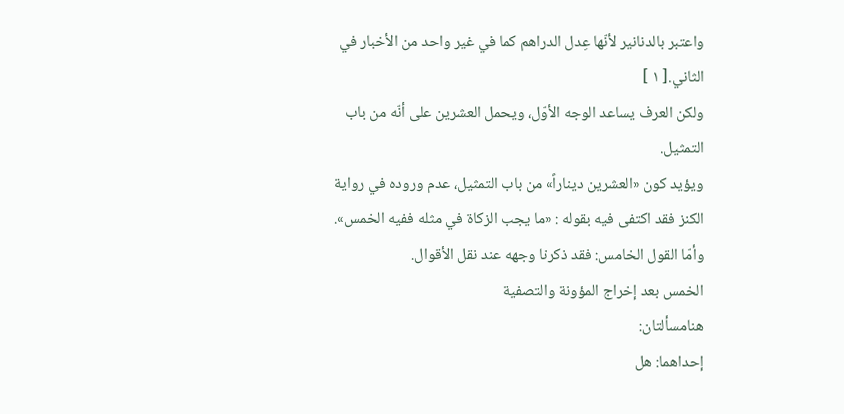واعتبر بالدنانير لأنّها عِدل الدراهم كما في غير واحد من الأخبار في الثاني.[ ١ ]
ولكن العرف يساعد الوجه الأوّل، ويحمل العشرين على أنّه من باب التمثيل.
ويؤيد كون «العشرين ديناراً» من باب التمثيل، عدم وروده في رواية الكنز فقد اكتفى فيه بقوله : «ما يجب الزكاة في مثله ففيه الخمس».
وأمّا القول الخامس: فقد ذكرنا وجهه عند نقل الأقوال.
الخمس بعد إخراج المؤونة والتصفية
هنامسألتان:
إحداهما: هل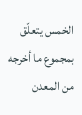الخمس يتعلّق بمجموع ما أخرجه من المعدن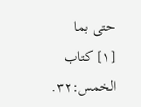حتى بما
[١] كتاب الخمس:٣٢.